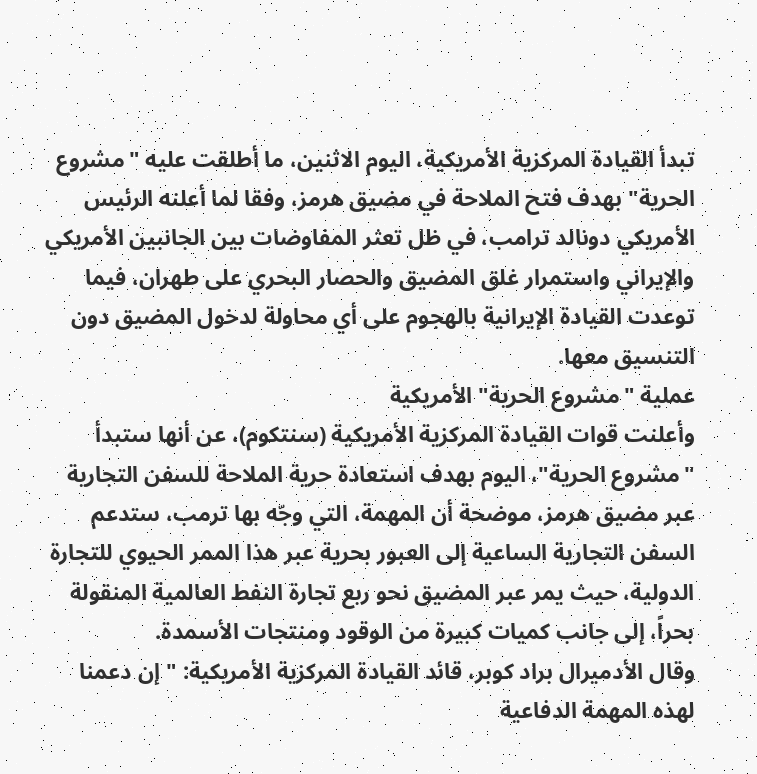تبدأ القيادة المركزية الأمريكية، اليوم الاثنين، ما أطلقت عليه "مشروع الحرية" بهدف فتح الملاحة في مضيق هرمز، وفقا لما أعلنه الرئيس الأمريكي دونالد ترامب، في ظل تعثر المفاوضات بين الجانبين الأمريكي والإيراني واستمرار غلق المضيق والحصار البحري على طهران، فيما توعدت القيادة الإيرانية بالهجوم على أي محاولة لدخول المضيق دون التنسيق معها.
عملية "مشروع الحرية" الأمريكية
وأعلنت قوات القيادة المركزية الأمريكية (سنتكوم)، عن أنها ستبدأ "مشروع الحرية"، اليوم بهدف استعادة حرية الملاحة للسفن التجارية عبر مضيق هرمز، موضحة أن المهمة، التي وجّه بها ترمب، ستدعم السفن التجارية الساعية إلى العبور بحرية عبر هذا الممر الحيوي للتجارة الدولية، حيث يمر عبر المضيق نحو ربع تجارة النفط العالمية المنقولة بحراً، إلى جانب كميات كبيرة من الوقود ومنتجات الأسمدة.
وقال الأدميرال براد كوبر، قائد القيادة المركزية الأمريكية: "إن دعمنا لهذه المهمة الدفاعية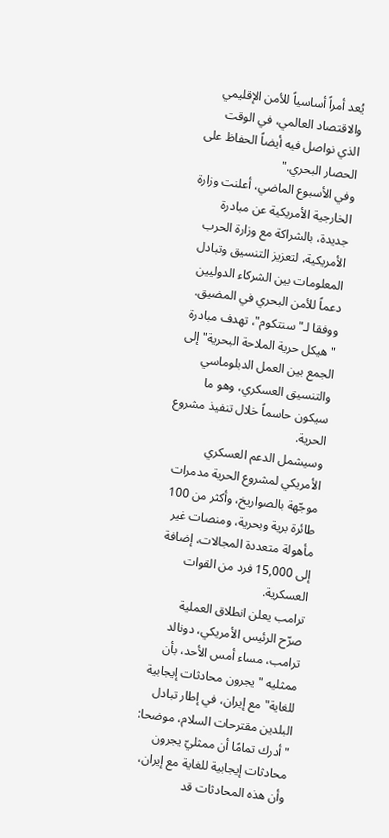يُعد أمراً أساسياً للأمن الإقليمي والاقتصاد العالمي، في الوقت الذي نواصل فيه أيضاً الحفاظ على الحصار البحري."
وفي الأسبوع الماضي، أعلنت وزارة الخارجية الأمريكية عن مبادرة جديدة، بالشراكة مع وزارة الحرب الأمريكية، لتعزيز التنسيق وتبادل المعلومات بين الشركاء الدوليين دعماً للأمن البحري في المضيق.
ووفقا لـ"سنتكوم"، تهدف مبادرة "هيكل حرية الملاحة البحرية" إلى الجمع بين العمل الدبلوماسي والتنسيق العسكري، وهو ما سيكون حاسماً خلال تنفيذ مشروع الحرية.
وسيشمل الدعم العسكري الأمريكي لمشروع الحرية مدمرات موجّهة بالصواريخ، وأكثر من 100 طائرة برية وبحرية، ومنصات غير مأهولة متعددة المجالات، إضافة إلى 15,000 فرد من القوات العسكرية.
ترامب يعلن انطلاق العملية
صرّح الرئيس الأمريكي، دونالد ترامب، مساء أمس الأحد، بأن ممثليه "يجرون محادثات إيجابية للغاية" مع إيران، في إطار تبادل البلدين مقترحات السلام، موضحا: "أدرك تمامًا أن ممثليّ يجرون محادثات إيجابية للغاية مع إيران، وأن هذه المحادثات قد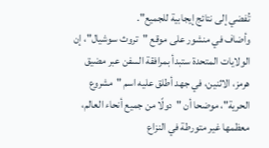تُفضي إلى نتائج إيجابية للجميع".
وأضاف في منشور على موقع "تروث سوشيال"، إن الولايات المتحدة ستبدأ بمرافقة السفن عبر مضيق هرمز، الاثنين، في جهد أطلق عليه اسم "مشروع الحرية"، موضحا أن "دولًا من جميع أنحاء العالم، معظمها غير متورطة في النزاع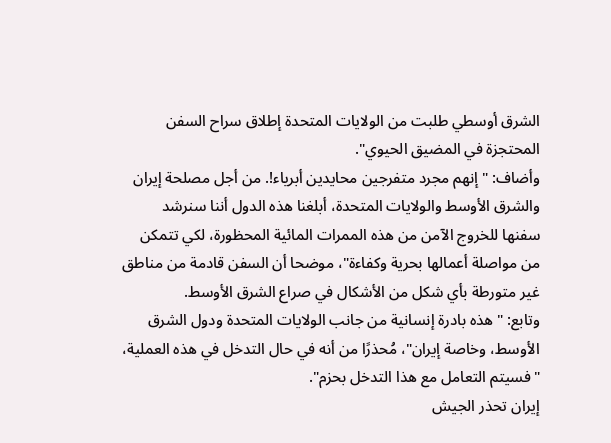الشرق أوسطي طلبت من الولايات المتحدة إطلاق سراح السفن المحتجزة في المضيق الحيوي".
وأضاف: "إنهم مجرد متفرجين محايدين أبرياء!. من أجل مصلحة إيران والشرق الأوسط والولايات المتحدة، أبلغنا هذه الدول أننا سنرشد سفنها للخروج الآمن من هذه الممرات المائية المحظورة، لكي تتمكن من مواصلة أعمالها بحرية وكفاءة"، موضحا أن السفن قادمة من مناطق غير متورطة بأي شكل من الأشكال في صراع الشرق الأوسط.
وتابع: "هذه بادرة إنسانية من جانب الولايات المتحدة ودول الشرق الأوسط، وخاصة إيران"، مُحذرًا من أنه في حال التدخل في هذه العملية، "فسيتم التعامل مع هذا التدخل بحزم".
إيران تحذر الجيش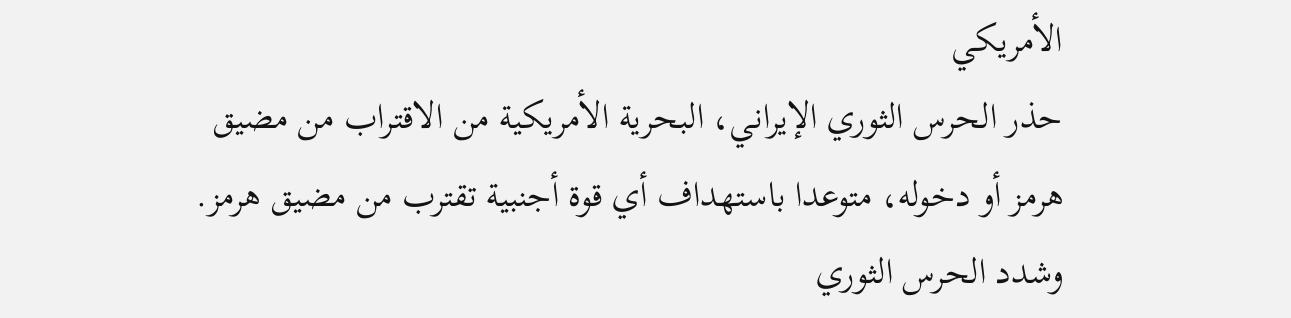الأمريكي
حذر الحرس الثوري الإيراني، البحرية الأمريكية من الاقتراب من مضيق هرمز أو دخوله، متوعدا باستهداف أي قوة أجنبية تقترب من مضيق هرمز.
وشدد الحرس الثوري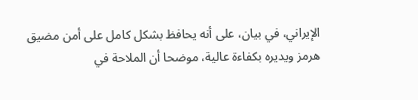الإيراني، في بيان، على أنه يحافظ بشكل كامل على أمن مضيق هرمز ويديره بكفاءة عالية، موضحا أن الملاحة في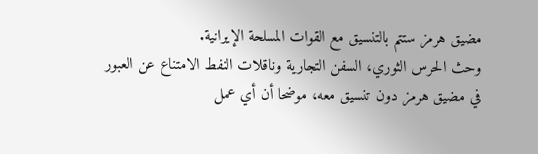مضيق هرمز ستتم بالتنسيق مع القوات المسلحة الإيرانية.
وحث الحرس الثوري، السفن التجارية وناقلات النفط الامتناع عن العبور في مضيق هرمز دون تنسيق معه، موضحا أن أي عمل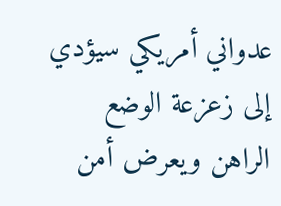عدواني أمريكي سيؤدي إلى زعزعة الوضع الراهن ويعرض أمن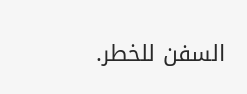السفن للخطر.